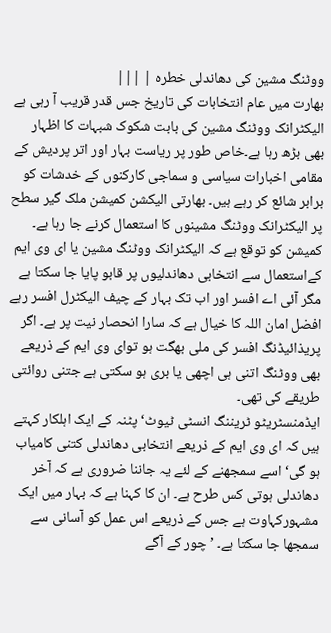ووٹنگ مشین کی دھاندلی خطرہ | |||
بھارت میں عام انتخابات کی تاریخ جس قدر قریب آ رہی ہے الیکٹرانک ووٹنگ مشین کی بابت شکوک شبہات کا اظہار بھی بڑھ رہا ہے۔خاص طور پر ریاست بہار اور اتر پردیش کے مقامی اخبارات سیاسی و سماجی کارکنوں کے خدشات کو برابر شائع کر رہے ہیں۔ بھارتی الیکشن کمیشن ملک گیر سطح پر الیکٹرانک ووٹنگ مشینوں کا استعمال کرنے جا رہا ہے۔ کمیشن کو توقع ہے کہ الیکٹرانک ووٹنگ مشین یا ای وی ایم کےاستعمال سے انتخابی دھاندلیوں پر قابو پایا جا سکتا ہے مگر آئی اے افسر اور اب تک بہار کے چیف الیکٹرل افسر رہے افضل امان اللہ کا خیال ہے کہ سارا انحصار نیت پر ہے۔ اگر پریذائیڈنگ افسر کی ملی بھگت ہو توای وی ایم کے ذریعے بھی ووٹنگ اتنی ہی اچھی یا بری ہو سکتی ہے جتنی روائتی طریقے کی تھی۔
ایڈمنسٹریٹو ٹریننگ انسٹی ٹیوٹ‘ پٹنہ کے ایک اہلکار کہتے ہیں کہ ای وی ایم کے ذریعے انتخابی دھاندلی کتنی کامیاب ہو گی‘ اسے سمجھنے کے لئے یہ جاننا ضروری ہے کہ آخر دھاندلی ہوتی کس طرح ہے۔ ان کا کہنا ہے کہ بہار میں ایک مشہورکہاوت ہے جس کے ذریعے اس عمل کو آسانی سے سمجھا جا سکتا ہے۔ ’ چور کے آگے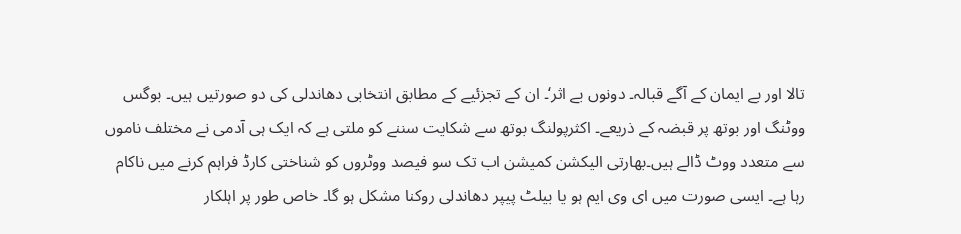تالا اور بے ایمان کے آگے قبالہ۔ دونوں بے اثر‘۔ ان کے تجزئیے کے مطابق انتخابی دھاندلی کی دو صورتیں ہیں۔ بوگس ووٹنگ اور بوتھ پر قبضہ کے ذریعے۔ اکثرپولنگ بوتھ سے شکایت سننے کو ملتی ہے کہ ایک ہی آدمی نے مختلف ناموں سے متعدد ووٹ ڈالے ہیں۔بھارتی الیکشن کمیشن اب تک سو فیصد ووٹروں کو شناختی کارڈ فراہم کرنے میں ناکام رہا ہے۔ ایسی صورت میں ای وی ایم ہو یا بیلٹ پیپر دھاندلی روکنا مشکل ہو گا۔ خاص طور پر اہلکار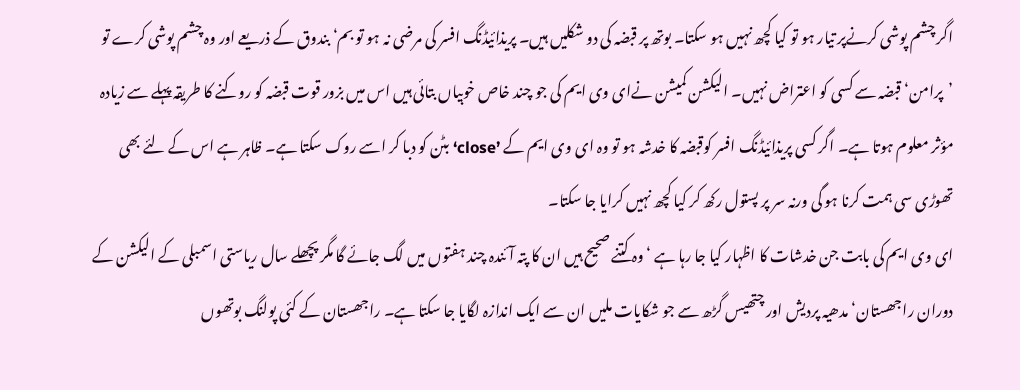اگر چشم پوشی کرنےپر تیار ہو تو کیا کچھ نہیں ہو سکتا۔ بوتھ پر قبضہ کی دو شکلیں ہیں۔ پریذائیڈنگ افسر کی مرضی نہ ہو تو بم‘ بندوق کے ذریعے اور وہ چشم پوشی کرے تو ’پرامن‘ قبضہ سے کسی کو اعتراض نہیں۔ الیکشن کمیشن نےای وی ایم کی جو چند خاص خوبیاں بتائی ہیں اس میں بزور قوت قبضہ کو روکنے کا طریقہ پہلے سے زیادہ مؤثر معلوم ہوتا ہے۔ اگر کسی پریذائیڈنگ افسر کوقبضہ کا خدشہ ہو تو وہ ای وی ایم کے ’close‘ بٹن کو دبا کر اسے روک سکتا ہے۔ ظاہر ہے اس کے لئے بھی تھوڑی سی ہمت کرنا ہو گی ورنہ سر پر پستول رکھ کر کیا کچھ نہیں کرایا جا سکتا۔
ای وی ایم کی بابت جن خدشات کا اظہار کیا جا رہا ہے ‘ وہ کتنے صحیح ہیں ان کا پتہ آئندہ چند ہفتوں میں لگ جائے گا مگر پچھلے سال ریاستی اسمبلی کے الیکشن کے دوران راجھستان‘ مدھیہ پردیش اور چتھیس گڑھ سے جو شکایات ملیں ان سے ایک اندازہ لگایا جا سکتا ہے۔ راجھستان کے کئی پولنگ بوتھوں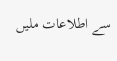سے اطلاعات ملیں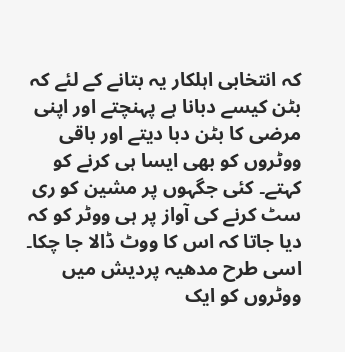کہ انتخابی اہلکار یہ بتانے کے لئے کہ بٹن کیسے دبانا ہے پہنچتے اور اپنی مرضی کا بٹن دبا دیتے اور باقی ووٹروں کو بھی ایسا ہی کرنے کو کہتے۔ کئی جگہوں پر مشین کو ری سٹ کرنے کی آواز پر ہی ووٹر کو کہ دیا جاتا کہ اس کا ووٹ ڈالا جا چکا۔ اسی طرح مدھیہ پردیش میں ووٹروں کو ایک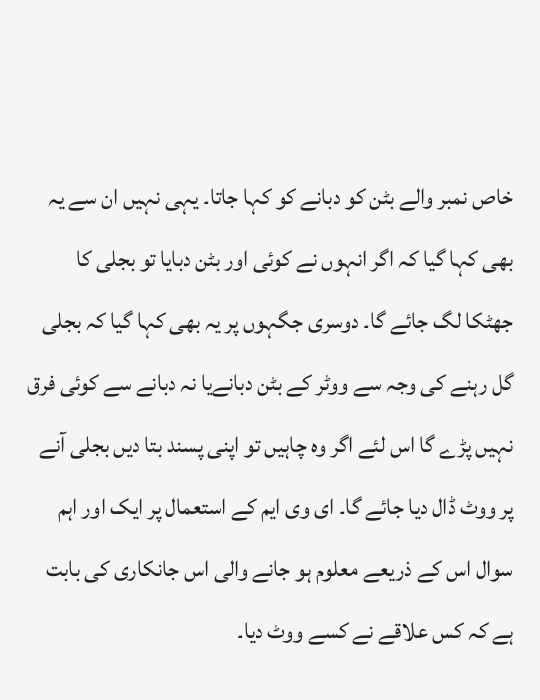خاص نمبر والے بٹن کو دبانے کو کہا جاتا۔ یہی نہیں ان سے یہ بھی کہا گیا کہ اگر انہوں نے کوئی اور بٹن دبایا تو بجلی کا جھٹکا لگ جائے گا۔ دوسری جگہوں پر یہ بھی کہا گیا کہ بجلی گل رہنے کی وجہ سے ووٹر کے بٹن دبانےیا نہ دبانے سے کوئی فرق نہیں پڑے گا اس لئے اگر وہ چاہیں تو اپنی پسند بتا دیں بجلی آنے پر ووٹ ڈال دیا جائے گا۔ ای وی ایم کے استعمال پر ایک اور اہم سوال اس کے ذریعے معلوم ہو جانے والی اس جانکاری کی بابت ہے کہ کس علاقے نے کسے ووٹ دیا۔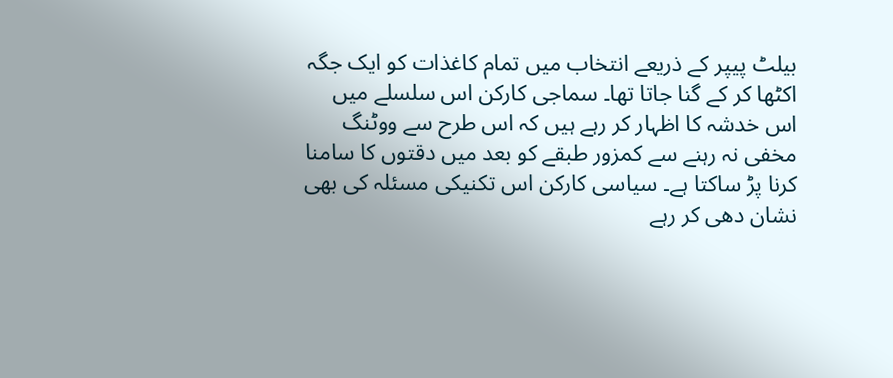بیلٹ پیپر کے ذریعے انتخاب میں تمام کاغذات کو ایک جگہ اکٹھا کر کے گنا جاتا تھا۔ سماجی کارکن اس سلسلے میں اس خدشہ کا اظہار کر رہے ہیں کہ اس طرح سے ووٹنگ مخفی نہ رہنے سے کمزور طبقے کو بعد میں دقتوں کا سامنا کرنا پڑ ساکتا ہے۔ سیاسی کارکن اس تکنیکی مسئلہ کی بھی نشان دھی کر رہے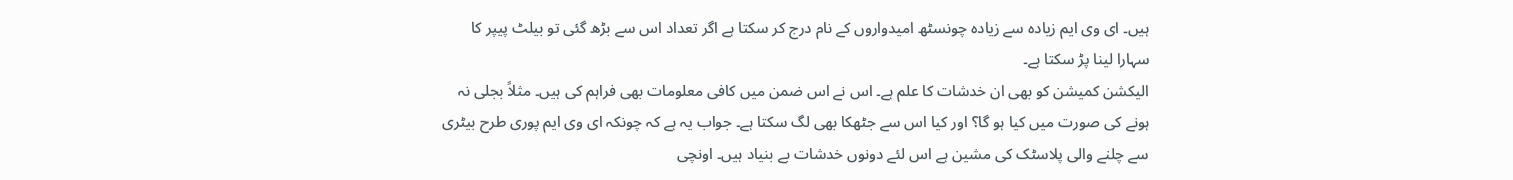ہیں۔ ای وی ایم زیادہ سے زیادہ چونسٹھ امیدواروں کے نام درج کر سکتا ہے اگر تعداد اس سے بڑھ گئی تو بیلٹ پیپر کا سہارا لینا پڑ سکتا ہے۔
الیکشن کمیشن کو بھی ان خدشات کا علم ہے۔ اس نے اس ضمن میں کافی معلومات بھی فراہم کی ہیں۔ مثلاً بجلی نہ ہونے کی صورت میں کیا ہو گا؟ اور کیا اس سے جٹھکا بھی لگ سکتا ہے۔ جواب یہ ہے کہ چونکہ ای وی ایم پوری طرح بیٹری سے چلنے والی پلاسٹک کی مشین ہے اس لئے دونوں خدشات بے بنیاد ہیں۔ اونچی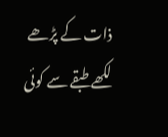ذات کے پڑھے لکھے طبقے سے کوئی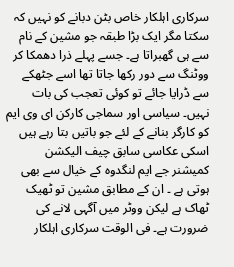سرکاری اہلکار خاص بٹن دبانے کو نہیں کہ سکتا مگر ایک بڑا طبقہ جو مشین کے نام سے ہی گھبراتا ہے۔ جسے پہلے ذرا دھمکا کر ووٹنگ سے دور رکھا جاتا تھا اسے جٹھکے سے ڈرایا جائے تو کوئی تعجب کی بات نہیں۔ سیاسی اور سماجی کارکن ای وی ایم کو کارگر بنانے کے لئے جو باتیں بتا رہے ہیں اسکی عکاسی سابق چیف الیکشن کمیشنر جے ایم لنگدوہ کے خیال سے بھی ہوتی ہے ۔ ان کے مطابق مشین تو ٹھیک ٹھاک ہے لیکن ووٹر میں آگہی لانے کی ضرورت ہے۔ فی الوقت سرکاری اہلکار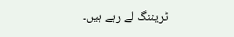ٹریننگ لے رہے ہیں۔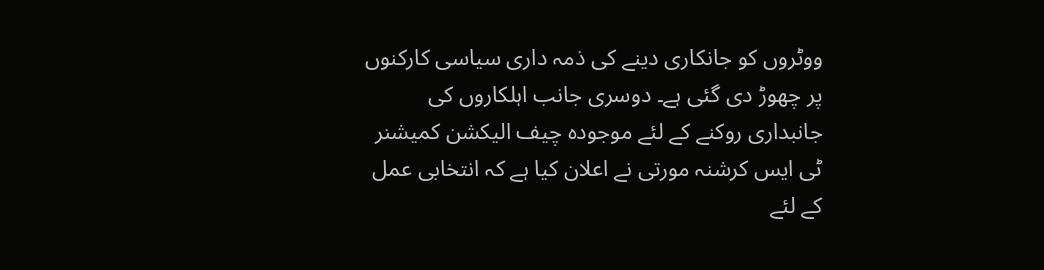ووٹروں کو جانکاری دینے کی ذمہ داری سیاسی کارکنوں پر چھوڑ دی گئی ہے۔ دوسری جانب اہلکاروں کی جانبداری روکنے کے لئے موجودہ چیف الیکشن کمیشنر ٹی ایس کرشنہ مورتی نے اعلان کیا ہے کہ انتخابی عمل کے لئے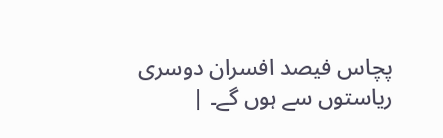پچاس فیصد افسران دوسری ریاستوں سے ہوں گے۔ |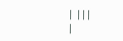| |||
|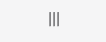|||